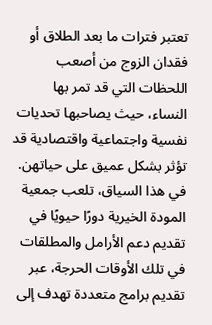تعتبر فترات ما بعد الطلاق أو فقدان الزوج من أصعب اللحظات التي قد تمر بها النساء، حيث يصاحبها تحديات نفسية واجتماعية واقتصادية قد تؤثر بشكل عميق على حياتهن. في هذا السياق، تلعب جمعية المودة الخيرية دورًا حيويًا في تقديم دعم الأرامل والمطلقات في تلك الأوقات الحرجة، عبر تقديم برامج متعددة تهدف إلى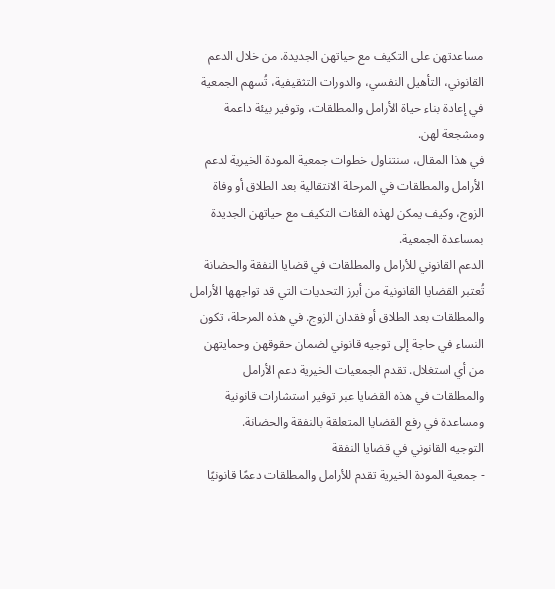مساعدتهن على التكيف مع حياتهن الجديدة. من خلال الدعم القانوني، التأهيل النفسي، والدورات التثقيفية، تُسهم الجمعية في إعادة بناء حياة الأرامل والمطلقات، وتوفير بيئة داعمة ومشجعة لهن.
في هذا المقال، سنتناول خطوات جمعية المودة الخيرية لدعم الأرامل والمطلقات في المرحلة الانتقالية بعد الطلاق أو وفاة الزوج، وكيف يمكن لهذه الفئات التكيف مع حياتهن الجديدة بمساعدة الجمعية.
الدعم القانوني للأرامل والمطلقات في قضايا النفقة والحضانة
تُعتبر القضايا القانونية من أبرز التحديات التي قد تواجهها الأرامل والمطلقات بعد الطلاق أو فقدان الزوج. في هذه المرحلة، تكون النساء في حاجة إلى توجيه قانوني لضمان حقوقهن وحمايتهن من أي استغلال. تقدم الجمعيات الخيرية دعم الأرامل والمطلقات في هذه القضايا عبر توفير استشارات قانونية ومساعدة في رفع القضايا المتعلقة بالنفقة والحضانة.
التوجيه القانوني في قضايا النفقة
- جمعية المودة الخيرية تقدم للأرامل والمطلقات دعمًا قانونيًا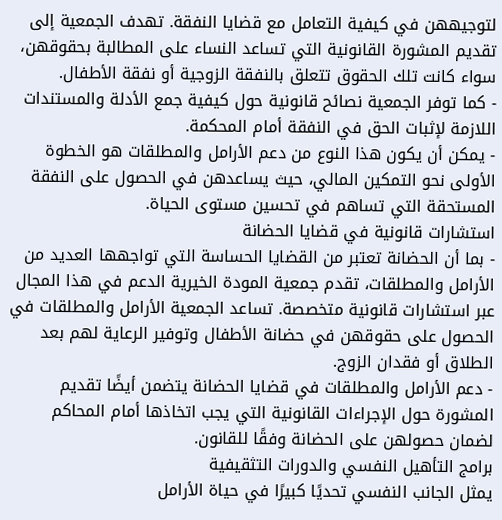لتوجيههن في كيفية التعامل مع قضايا النفقة. تهدف الجمعية إلى تقديم المشورة القانونية التي تساعد النساء على المطالبة بحقوقهن، سواء كانت تلك الحقوق تتعلق بالنفقة الزوجية أو نفقة الأطفال.
- كما توفر الجمعية نصائح قانونية حول كيفية جمع الأدلة والمستندات اللازمة لإثبات الحق في النفقة أمام المحكمة.
- يمكن أن يكون هذا النوع من دعم الأرامل والمطلقات هو الخطوة الأولى نحو التمكين المالي، حيث يساعدهن في الحصول على النفقة المستحقة التي تساهم في تحسين مستوى الحياة.
استشارات قانونية في قضايا الحضانة
- بما أن الحضانة تعتبر من القضايا الحساسة التي تواجهها العديد من الأرامل والمطلقات، تقدم جمعية المودة الخيرية الدعم في هذا المجال عبر استشارات قانونية متخصصة. تساعد الجمعية الأرامل والمطلقات في الحصول على حقوقهن في حضانة الأطفال وتوفير الرعاية لهم بعد الطلاق أو فقدان الزوج.
- دعم الأرامل والمطلقات في قضايا الحضانة يتضمن أيضًا تقديم المشورة حول الإجراءات القانونية التي يجب اتخاذها أمام المحاكم لضمان حصولهن على الحضانة وفقًا للقانون.
برامج التأهيل النفسي والدورات التثقيفية
يمثل الجانب النفسي تحديًا كبيرًا في حياة الأرامل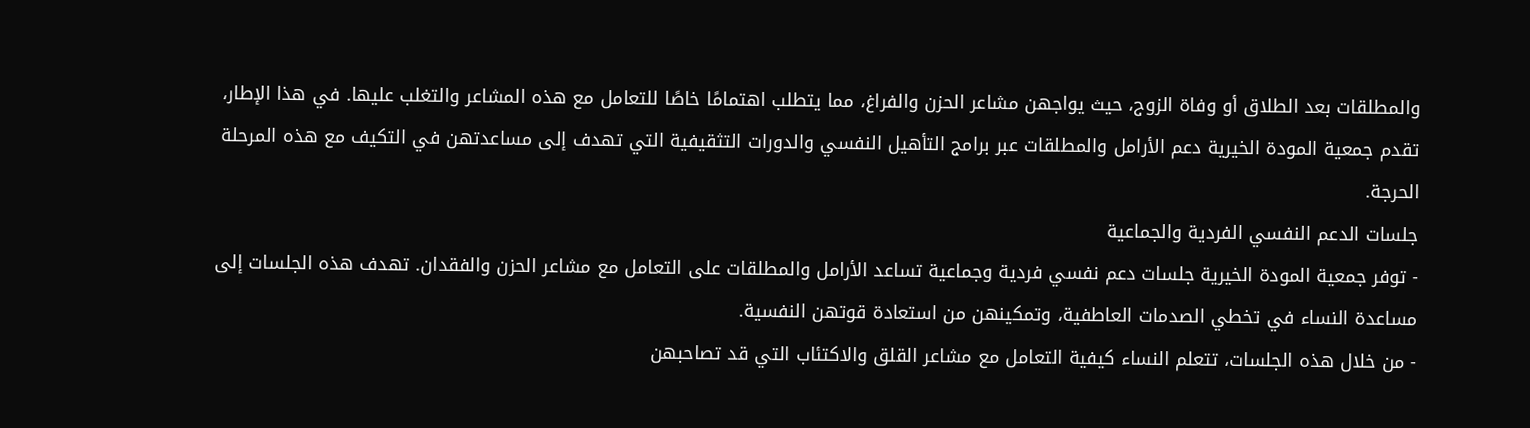والمطلقات بعد الطلاق أو وفاة الزوج، حيث يواجهن مشاعر الحزن والفراغ، مما يتطلب اهتمامًا خاصًا للتعامل مع هذه المشاعر والتغلب عليها. في هذا الإطار، تقدم جمعية المودة الخيرية دعم الأرامل والمطلقات عبر برامج التأهيل النفسي والدورات التثقيفية التي تهدف إلى مساعدتهن في التكيف مع هذه المرحلة الحرجة.
جلسات الدعم النفسي الفردية والجماعية
- توفر جمعية المودة الخيرية جلسات دعم نفسي فردية وجماعية تساعد الأرامل والمطلقات على التعامل مع مشاعر الحزن والفقدان. تهدف هذه الجلسات إلى مساعدة النساء في تخطي الصدمات العاطفية، وتمكينهن من استعادة قوتهن النفسية.
- من خلال هذه الجلسات، تتعلم النساء كيفية التعامل مع مشاعر القلق والاكتئاب التي قد تصاحبهن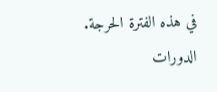في هذه الفترة الحرجة.
الدورات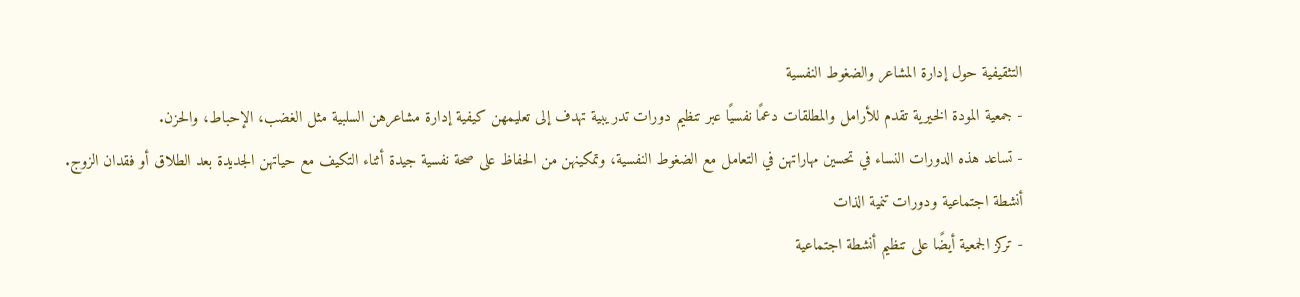التثقيفية حول إدارة المشاعر والضغوط النفسية
- جمعية المودة الخيرية تقدم للأرامل والمطلقات دعمًا نفسيًا عبر تنظيم دورات تدريبية تهدف إلى تعليمهن كيفية إدارة مشاعرهن السلبية مثل الغضب، الإحباط، والحزن.
- تساعد هذه الدورات النساء في تحسين مهاراتهن في التعامل مع الضغوط النفسية، وتمكينهن من الحفاظ على صحة نفسية جيدة أثناء التكيف مع حياتهن الجديدة بعد الطلاق أو فقدان الزوج.
أنشطة اجتماعية ودورات تنمية الذات
- تركز الجمعية أيضًا على تنظيم أنشطة اجتماعية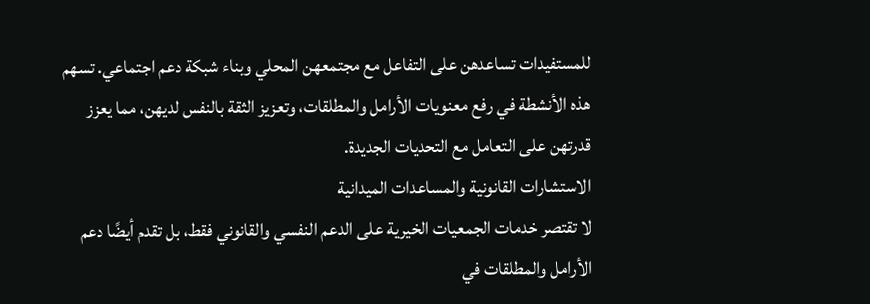للمستفيدات تساعدهن على التفاعل مع مجتمعهن المحلي وبناء شبكة دعم اجتماعي. تسهم هذه الأنشطة في رفع معنويات الأرامل والمطلقات، وتعزيز الثقة بالنفس لديهن، مما يعزز قدرتهن على التعامل مع التحديات الجديدة.
الاستشارات القانونية والمساعدات الميدانية
لا تقتصر خدمات الجمعيات الخيرية على الدعم النفسي والقانوني فقط، بل تقدم أيضًا دعم الأرامل والمطلقات في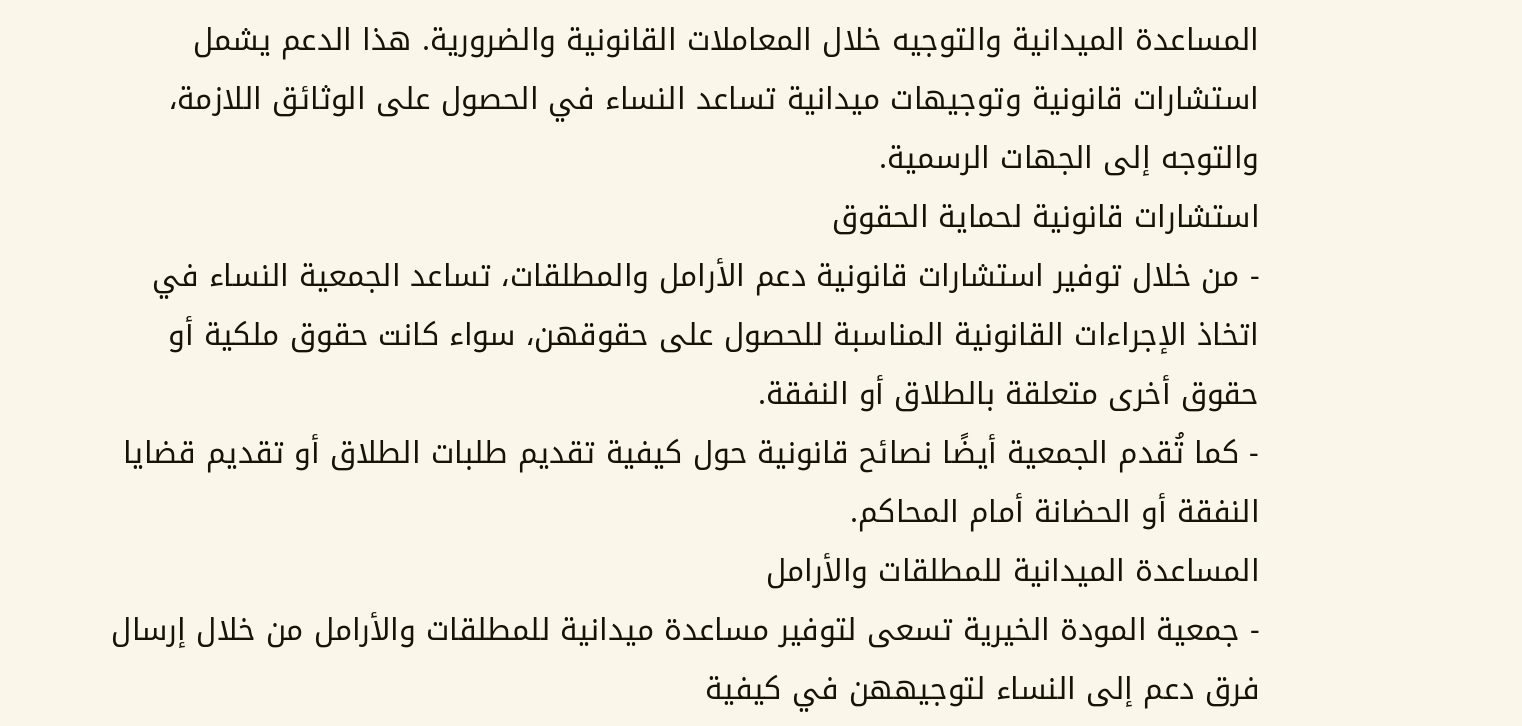المساعدة الميدانية والتوجيه خلال المعاملات القانونية والضرورية. هذا الدعم يشمل استشارات قانونية وتوجيهات ميدانية تساعد النساء في الحصول على الوثائق اللازمة، والتوجه إلى الجهات الرسمية.
استشارات قانونية لحماية الحقوق
- من خلال توفير استشارات قانونية دعم الأرامل والمطلقات، تساعد الجمعية النساء في اتخاذ الإجراءات القانونية المناسبة للحصول على حقوقهن، سواء كانت حقوق ملكية أو حقوق أخرى متعلقة بالطلاق أو النفقة.
- كما تُقدم الجمعية أيضًا نصائح قانونية حول كيفية تقديم طلبات الطلاق أو تقديم قضايا النفقة أو الحضانة أمام المحاكم.
المساعدة الميدانية للمطلقات والأرامل
- جمعية المودة الخيرية تسعى لتوفير مساعدة ميدانية للمطلقات والأرامل من خلال إرسال فرق دعم إلى النساء لتوجيههن في كيفية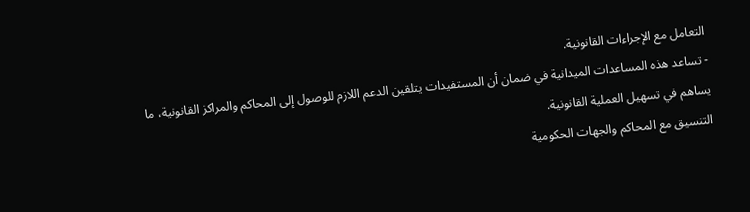التعامل مع الإجراءات القانونية.
- تساعد هذه المساعدات الميدانية في ضمان أن المستفيدات يتلقين الدعم اللازم للوصول إلى المحاكم والمراكز القانونية، ما يساهم في تسهيل العملية القانونية.
التنسيق مع المحاكم والجهات الحكومية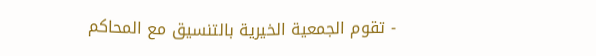- تقوم الجمعية الخيرية بالتنسيق مع المحاكم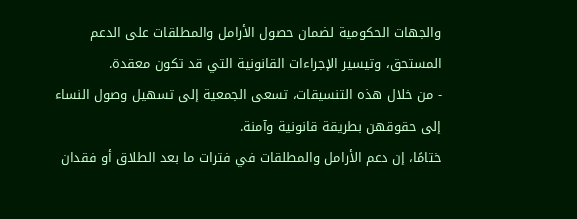والجهات الحكومية لضمان حصول الأرامل والمطلقات على الدعم المستحق، وتيسير الإجراءات القانونية التي قد تكون معقدة.
- من خلال هذه التنسيقات، تسعى الجمعية إلى تسهيل وصول النساء إلى حقوقهن بطريقة قانونية وآمنة.
ختامًا، إن دعم الأرامل والمطلقات في فترات ما بعد الطلاق أو فقدان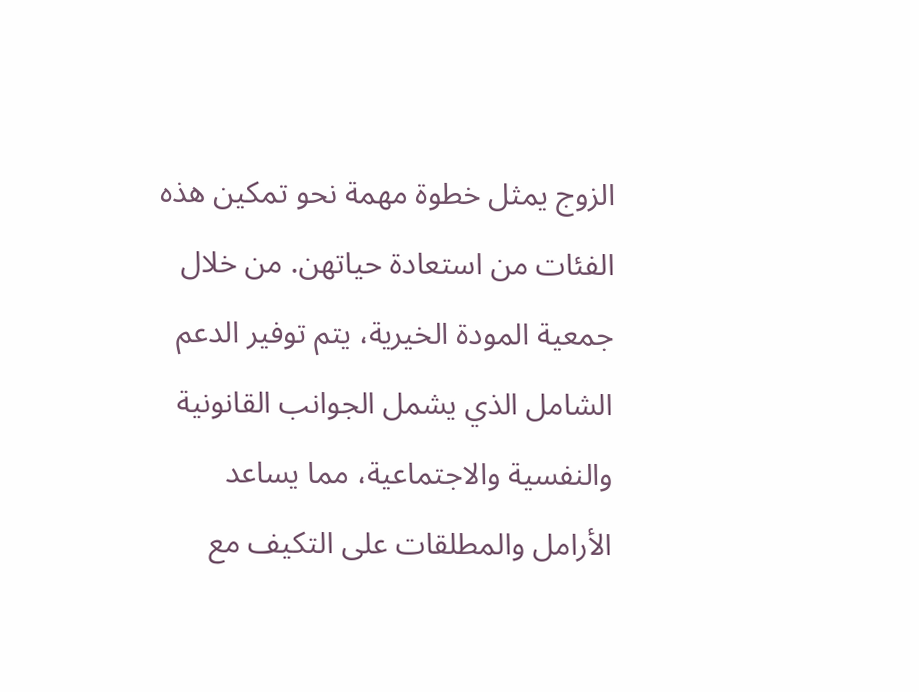الزوج يمثل خطوة مهمة نحو تمكين هذه الفئات من استعادة حياتهن. من خلال جمعية المودة الخيرية، يتم توفير الدعم الشامل الذي يشمل الجوانب القانونية والنفسية والاجتماعية، مما يساعد الأرامل والمطلقات على التكيف مع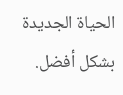الحياة الجديدة بشكل أفضل.